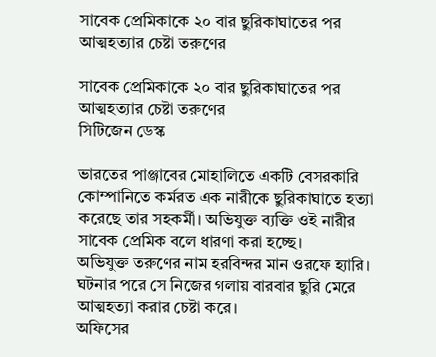সাবেক প্রেমিকাকে ২০ বার ছুরিকাঘাতের পর আত্মহত্যার চেষ্টা তরুণের

সাবেক প্রেমিকাকে ২০ বার ছুরিকাঘাতের পর আত্মহত্যার চেষ্টা তরুণের
সিটিজেন ডেস্ক

ভারতের পাঞ্জাবের মোহালিতে একটি বেসরকারি কোম্পানিতে কর্মরত এক নারীকে ছুরিকাঘাতে হত্যা করেছে তার সহকর্মী। অভিযুক্ত ব্যক্তি ওই নারীর সাবেক প্রেমিক বলে ধারণা করা হচ্ছে।
অভিযুক্ত তরুণের নাম হরবিন্দর মান ওরফে হ্যারি। ঘটনার পরে সে নিজের গলায় বারবার ছুরি মেরে আত্মহত্যা করার চেষ্টা করে।
অফিসের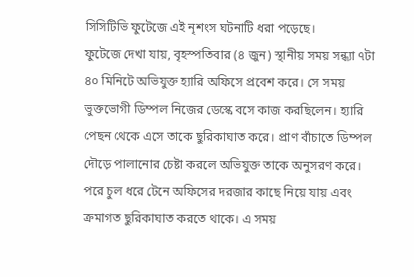সিসিটিভি ফুটেজে এই নৃশংস ঘটনাটি ধরা পড়েছে।
ফুটেজে দেখা যায়, বৃহস্পতিবার (৪ জুন) স্থানীয় সময় সন্ধ্যা ৭টা ৪০ মিনিটে অভিযুক্ত হ্যারি অফিসে প্রবেশ করে। সে সময় ভুক্তভোগী ডিম্পল নিজের ডেস্কে বসে কাজ করছিলেন। হ্যারি পেছন থেকে এসে তাকে ছুরিকাঘাত করে। প্রাণ বাঁচাতে ডিম্পল দৌড়ে পালানোর চেষ্টা করলে অভিযুক্ত তাকে অনুসরণ করে। পরে চুল ধরে টেনে অফিসের দরজার কাছে নিয়ে যায় এবং ক্রমাগত ছুরিকাঘাত করতে থাকে। এ সময়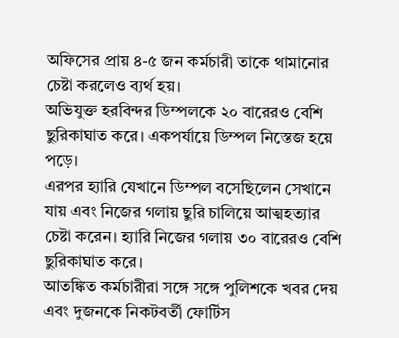অফিসের প্রায় ৪-৫ জন কর্মচারী তাকে থামানোর চেষ্টা করলেও ব্যর্থ হয়।
অভিযুক্ত হরবিন্দর ডিম্পলকে ২০ বারেরও বেশি ছুরিকাঘাত করে। একপর্যায়ে ডিম্পল নিস্তেজ হয়ে পড়ে।
এরপর হ্যারি যেখানে ডিম্পল বসেছিলেন সেখানে যায় এবং নিজের গলায় ছুরি চালিয়ে আত্মহত্যার চেষ্টা করেন। হ্যারি নিজের গলায় ৩০ বারেরও বেশি ছুরিকাঘাত করে।
আতঙ্কিত কর্মচারীরা সঙ্গে সঙ্গে পুলিশকে খবর দেয় এবং দুজনকে নিকটবর্তী ফোর্টিস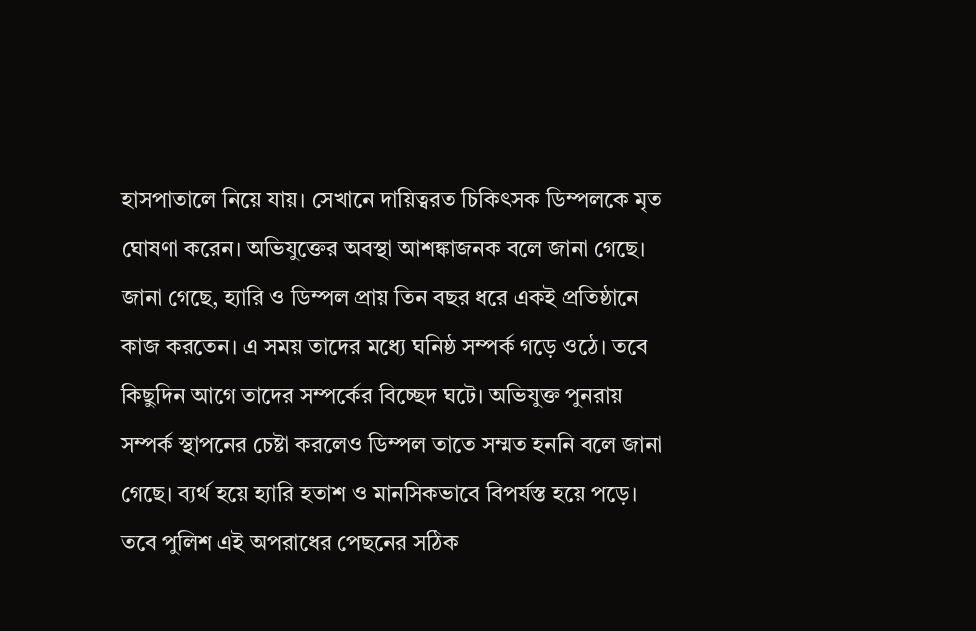হাসপাতালে নিয়ে যায়। সেখানে দায়িত্বরত চিকিৎসক ডিম্পলকে মৃত ঘোষণা করেন। অভিযুক্তের অবস্থা আশঙ্কাজনক বলে জানা গেছে।
জানা গেছে, হ্যারি ও ডিম্পল প্রায় তিন বছর ধরে একই প্রতিষ্ঠানে কাজ করতেন। এ সময় তাদের মধ্যে ঘনিষ্ঠ সম্পর্ক গড়ে ওঠে। তবে কিছুদিন আগে তাদের সম্পর্কের বিচ্ছেদ ঘটে। অভিযুক্ত পুনরায় সম্পর্ক স্থাপনের চেষ্টা করলেও ডিম্পল তাতে সম্মত হননি বলে জানা গেছে। ব্যর্থ হয়ে হ্যারি হতাশ ও মানসিকভাবে বিপর্যস্ত হয়ে পড়ে।
তবে পুলিশ এই অপরাধের পেছনের সঠিক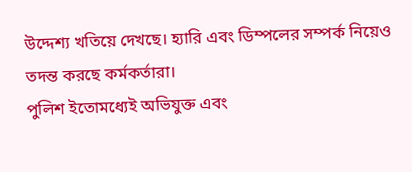উদ্দেশ্য খতিয়ে দেখছে। হ্যারি এবং ডিম্পলের সম্পর্ক নিয়েও তদন্ত করছে কর্মকর্তারা।
পুলিশ ইতোমধ্যেই অভিযুক্ত এবং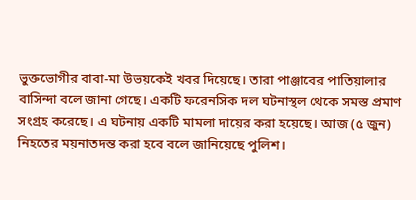ভুক্তভোগীর বাবা-মা উভয়কেই খবর দিয়েছে। তারা পাঞ্জাবের পাতিয়ালার বাসিন্দা বলে জানা গেছে। একটি ফরেনসিক দল ঘটনাস্থল থেকে সমস্ত প্রমাণ সংগ্রহ করেছে। এ ঘটনায় একটি মামলা দায়ের করা হয়েছে। আজ (৫ জুন) নিহতের ময়নাতদন্ত করা হবে বলে জানিয়েছে পুলিশ।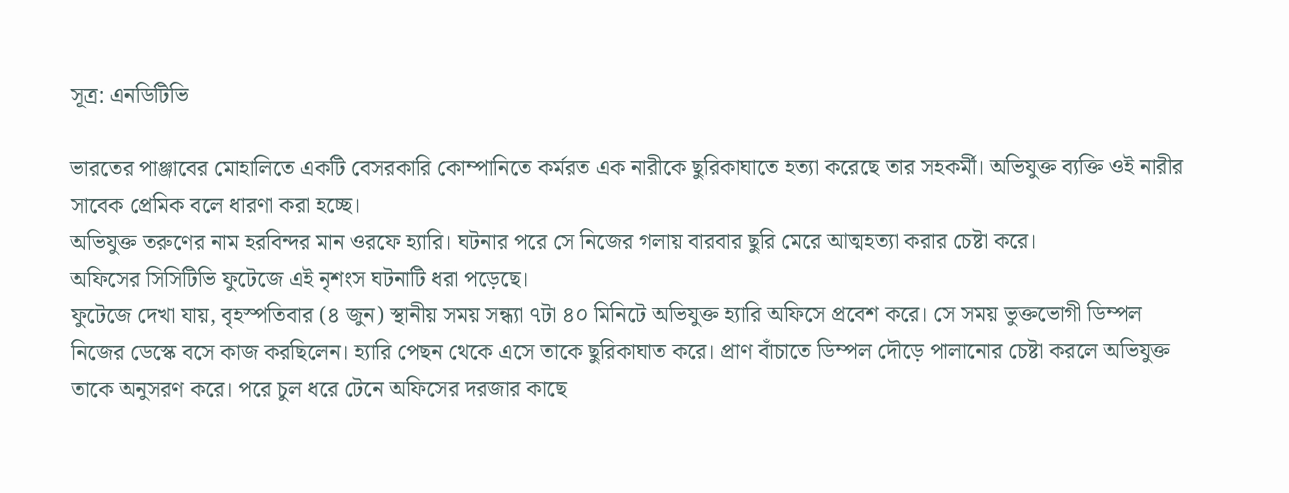সূত্র: এনডিটিভি

ভারতের পাঞ্জাবের মোহালিতে একটি বেসরকারি কোম্পানিতে কর্মরত এক নারীকে ছুরিকাঘাতে হত্যা করেছে তার সহকর্মী। অভিযুক্ত ব্যক্তি ওই নারীর সাবেক প্রেমিক বলে ধারণা করা হচ্ছে।
অভিযুক্ত তরুণের নাম হরবিন্দর মান ওরফে হ্যারি। ঘটনার পরে সে নিজের গলায় বারবার ছুরি মেরে আত্মহত্যা করার চেষ্টা করে।
অফিসের সিসিটিভি ফুটেজে এই নৃশংস ঘটনাটি ধরা পড়েছে।
ফুটেজে দেখা যায়, বৃহস্পতিবার (৪ জুন) স্থানীয় সময় সন্ধ্যা ৭টা ৪০ মিনিটে অভিযুক্ত হ্যারি অফিসে প্রবেশ করে। সে সময় ভুক্তভোগী ডিম্পল নিজের ডেস্কে বসে কাজ করছিলেন। হ্যারি পেছন থেকে এসে তাকে ছুরিকাঘাত করে। প্রাণ বাঁচাতে ডিম্পল দৌড়ে পালানোর চেষ্টা করলে অভিযুক্ত তাকে অনুসরণ করে। পরে চুল ধরে টেনে অফিসের দরজার কাছে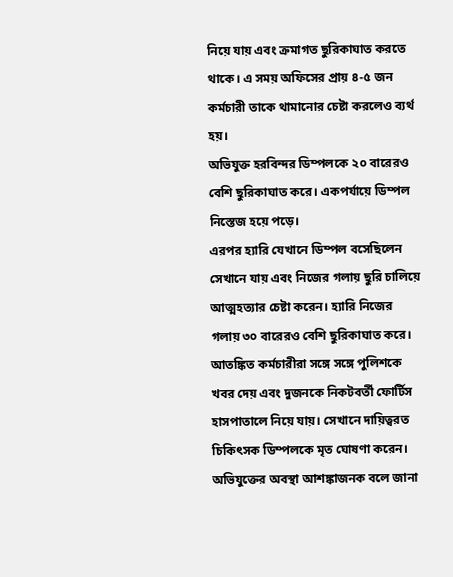নিয়ে যায় এবং ক্রমাগত ছুরিকাঘাত করতে থাকে। এ সময় অফিসের প্রায় ৪-৫ জন কর্মচারী তাকে থামানোর চেষ্টা করলেও ব্যর্থ হয়।
অভিযুক্ত হরবিন্দর ডিম্পলকে ২০ বারেরও বেশি ছুরিকাঘাত করে। একপর্যায়ে ডিম্পল নিস্তেজ হয়ে পড়ে।
এরপর হ্যারি যেখানে ডিম্পল বসেছিলেন সেখানে যায় এবং নিজের গলায় ছুরি চালিয়ে আত্মহত্যার চেষ্টা করেন। হ্যারি নিজের গলায় ৩০ বারেরও বেশি ছুরিকাঘাত করে।
আতঙ্কিত কর্মচারীরা সঙ্গে সঙ্গে পুলিশকে খবর দেয় এবং দুজনকে নিকটবর্তী ফোর্টিস হাসপাতালে নিয়ে যায়। সেখানে দায়িত্বরত চিকিৎসক ডিম্পলকে মৃত ঘোষণা করেন। অভিযুক্তের অবস্থা আশঙ্কাজনক বলে জানা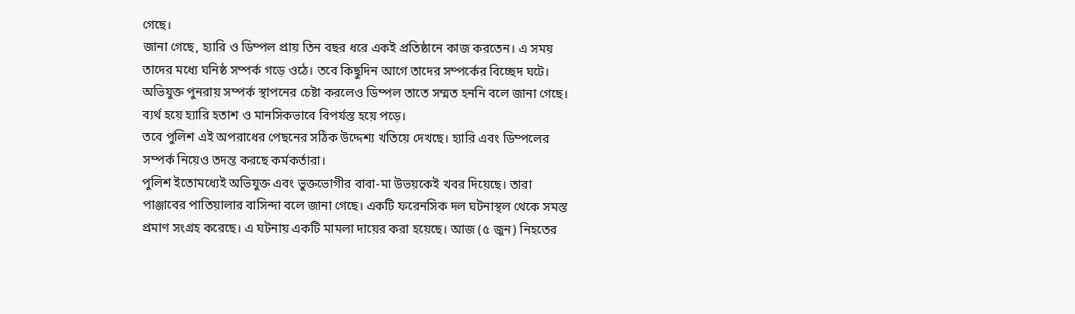গেছে।
জানা গেছে, হ্যারি ও ডিম্পল প্রায় তিন বছর ধরে একই প্রতিষ্ঠানে কাজ করতেন। এ সময় তাদের মধ্যে ঘনিষ্ঠ সম্পর্ক গড়ে ওঠে। তবে কিছুদিন আগে তাদের সম্পর্কের বিচ্ছেদ ঘটে। অভিযুক্ত পুনরায় সম্পর্ক স্থাপনের চেষ্টা করলেও ডিম্পল তাতে সম্মত হননি বলে জানা গেছে। ব্যর্থ হয়ে হ্যারি হতাশ ও মানসিকভাবে বিপর্যস্ত হয়ে পড়ে।
তবে পুলিশ এই অপরাধের পেছনের সঠিক উদ্দেশ্য খতিয়ে দেখছে। হ্যারি এবং ডিম্পলের সম্পর্ক নিয়েও তদন্ত করছে কর্মকর্তারা।
পুলিশ ইতোমধ্যেই অভিযুক্ত এবং ভুক্তভোগীর বাবা-মা উভয়কেই খবর দিয়েছে। তারা পাঞ্জাবের পাতিয়ালার বাসিন্দা বলে জানা গেছে। একটি ফরেনসিক দল ঘটনাস্থল থেকে সমস্ত প্রমাণ সংগ্রহ করেছে। এ ঘটনায় একটি মামলা দায়ের করা হয়েছে। আজ (৫ জুন) নিহতের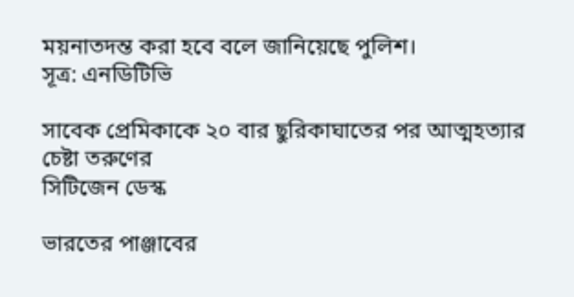ময়নাতদন্ত করা হবে বলে জানিয়েছে পুলিশ।
সূত্র: এনডিটিভি

সাবেক প্রেমিকাকে ২০ বার ছুরিকাঘাতের পর আত্মহত্যার চেষ্টা তরুণের
সিটিজেন ডেস্ক

ভারতের পাঞ্জাবের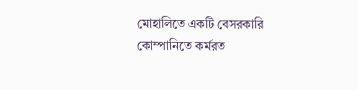মোহালিতে একটি বেসরকারি কোম্পানিতে কর্মরত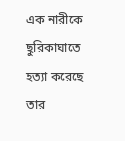এক নারীকে ছুরিকাঘাতে হত্যা করেছে তার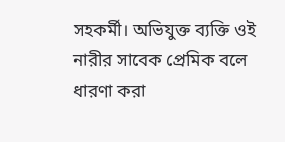সহকর্মী। অভিযুক্ত ব্যক্তি ওই নারীর সাবেক প্রেমিক বলে ধারণা করা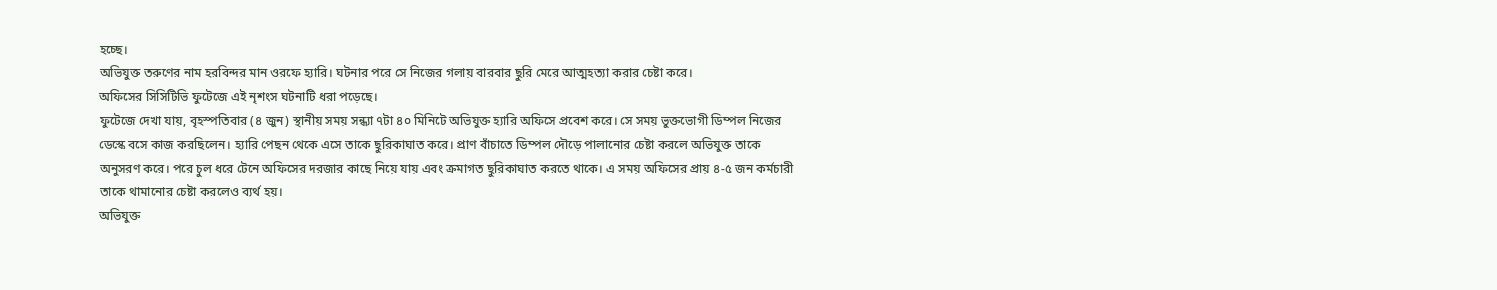হচ্ছে।
অভিযুক্ত তরুণের নাম হরবিন্দর মান ওরফে হ্যারি। ঘটনার পরে সে নিজের গলায় বারবার ছুরি মেরে আত্মহত্যা করার চেষ্টা করে।
অফিসের সিসিটিভি ফুটেজে এই নৃশংস ঘটনাটি ধরা পড়েছে।
ফুটেজে দেখা যায়, বৃহস্পতিবার (৪ জুন) স্থানীয় সময় সন্ধ্যা ৭টা ৪০ মিনিটে অভিযুক্ত হ্যারি অফিসে প্রবেশ করে। সে সময় ভুক্তভোগী ডিম্পল নিজের ডেস্কে বসে কাজ করছিলেন। হ্যারি পেছন থেকে এসে তাকে ছুরিকাঘাত করে। প্রাণ বাঁচাতে ডিম্পল দৌড়ে পালানোর চেষ্টা করলে অভিযুক্ত তাকে অনুসরণ করে। পরে চুল ধরে টেনে অফিসের দরজার কাছে নিয়ে যায় এবং ক্রমাগত ছুরিকাঘাত করতে থাকে। এ সময় অফিসের প্রায় ৪-৫ জন কর্মচারী তাকে থামানোর চেষ্টা করলেও ব্যর্থ হয়।
অভিযুক্ত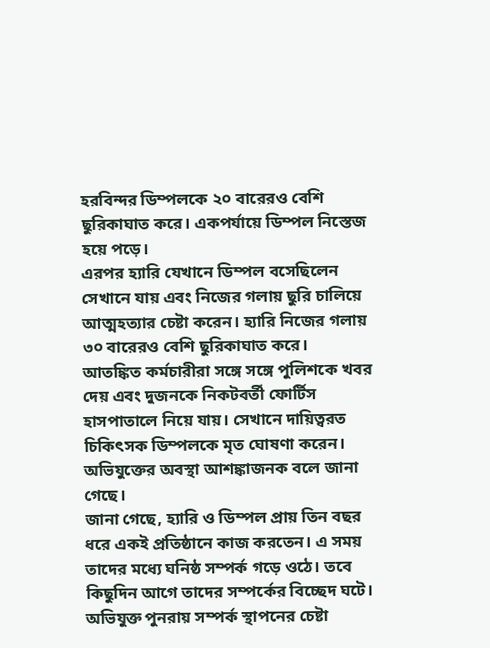হরবিন্দর ডিম্পলকে ২০ বারেরও বেশি ছুরিকাঘাত করে। একপর্যায়ে ডিম্পল নিস্তেজ হয়ে পড়ে।
এরপর হ্যারি যেখানে ডিম্পল বসেছিলেন সেখানে যায় এবং নিজের গলায় ছুরি চালিয়ে আত্মহত্যার চেষ্টা করেন। হ্যারি নিজের গলায় ৩০ বারেরও বেশি ছুরিকাঘাত করে।
আতঙ্কিত কর্মচারীরা সঙ্গে সঙ্গে পুলিশকে খবর দেয় এবং দুজনকে নিকটবর্তী ফোর্টিস হাসপাতালে নিয়ে যায়। সেখানে দায়িত্বরত চিকিৎসক ডিম্পলকে মৃত ঘোষণা করেন। অভিযুক্তের অবস্থা আশঙ্কাজনক বলে জানা গেছে।
জানা গেছে, হ্যারি ও ডিম্পল প্রায় তিন বছর ধরে একই প্রতিষ্ঠানে কাজ করতেন। এ সময় তাদের মধ্যে ঘনিষ্ঠ সম্পর্ক গড়ে ওঠে। তবে কিছুদিন আগে তাদের সম্পর্কের বিচ্ছেদ ঘটে। অভিযুক্ত পুনরায় সম্পর্ক স্থাপনের চেষ্টা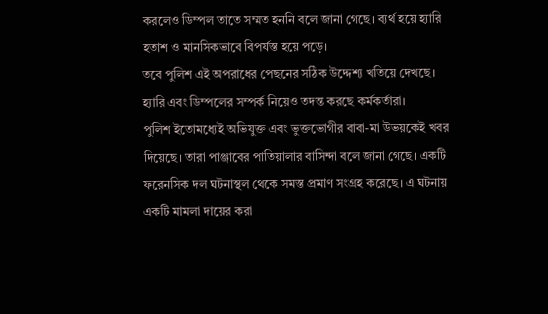করলেও ডিম্পল তাতে সম্মত হননি বলে জানা গেছে। ব্যর্থ হয়ে হ্যারি হতাশ ও মানসিকভাবে বিপর্যস্ত হয়ে পড়ে।
তবে পুলিশ এই অপরাধের পেছনের সঠিক উদ্দেশ্য খতিয়ে দেখছে। হ্যারি এবং ডিম্পলের সম্পর্ক নিয়েও তদন্ত করছে কর্মকর্তারা।
পুলিশ ইতোমধ্যেই অভিযুক্ত এবং ভুক্তভোগীর বাবা-মা উভয়কেই খবর দিয়েছে। তারা পাঞ্জাবের পাতিয়ালার বাসিন্দা বলে জানা গেছে। একটি ফরেনসিক দল ঘটনাস্থল থেকে সমস্ত প্রমাণ সংগ্রহ করেছে। এ ঘটনায় একটি মামলা দায়ের করা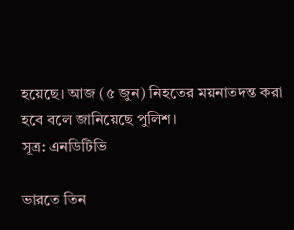হয়েছে। আজ (৫ জুন) নিহতের ময়নাতদন্ত করা হবে বলে জানিয়েছে পুলিশ।
সূত্র: এনডিটিভি

ভারতে তিন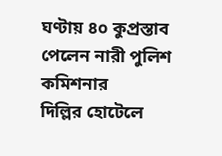ঘণ্টায় ৪০ কুপ্রস্তাব পেলেন নারী পুলিশ কমিশনার
দিল্লির হোটেলে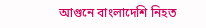আগুনে বাংলাদেশি নিহত